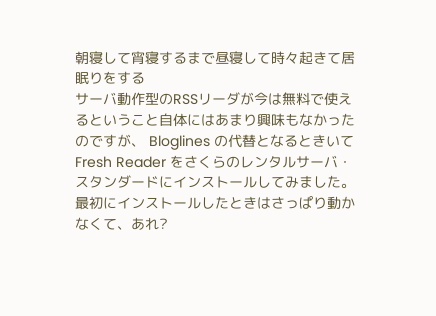朝寝して宵寝するまで昼寝して時々起きて居眠りをする
サーバ動作型のRSSリーダが今は無料で使えるということ自体にはあまり興味もなかったのですが、 Bloglines の代替となるときいて Fresh Reader をさくらのレンタルサーバ・スタンダードにインストールしてみました。
最初にインストールしたときはさっぱり動かなくて、あれ?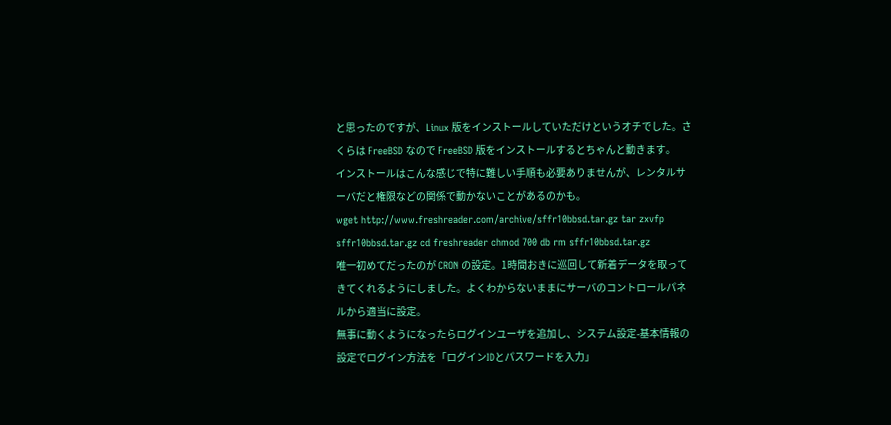と思ったのですが、Linux 版をインストールしていただけというオチでした。さくらは FreeBSD なので FreeBSD 版をインストールするとちゃんと動きます。
インストールはこんな感じで特に難しい手順も必要ありませんが、レンタルサーバだと権限などの関係で動かないことがあるのかも。
wget http://www.freshreader.com/archive/sffr10bbsd.tar.gz tar zxvfp sffr10bbsd.tar.gz cd freshreader chmod 700 db rm sffr10bbsd.tar.gz
唯一初めてだったのが CRON の設定。1時間おきに巡回して新着データを取ってきてくれるようにしました。よくわからないままにサーバのコントロールパネルから適当に設定。
無事に動くようになったらログインユーザを追加し、システム設定-基本情報の設定でログイン方法を「ログインIDとパスワードを入力」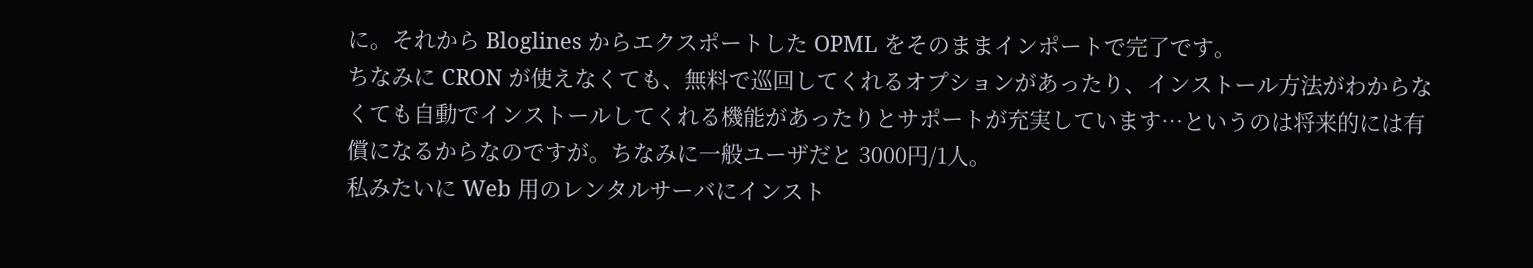に。それから Bloglines からエクスポートした OPML をそのままインポートで完了です。
ちなみに CRON が使えなくても、無料で巡回してくれるオプションがあったり、インストール方法がわからなくても自動でインストールしてくれる機能があったりとサポートが充実しています…というのは将来的には有償になるからなのですが。ちなみに一般ユーザだと 3000円/1人。
私みたいに Web 用のレンタルサーバにインスト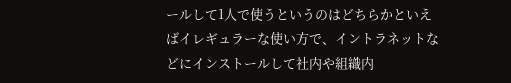ールして1人で使うというのはどちらかといえばイレギュラーな使い方で、イントラネットなどにインストールして社内や組織内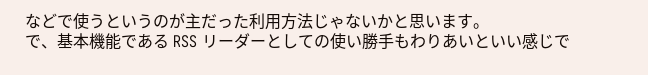などで使うというのが主だった利用方法じゃないかと思います。
で、基本機能である RSS リーダーとしての使い勝手もわりあいといい感じで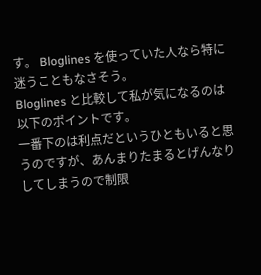す。 Bloglines を使っていた人なら特に迷うこともなさそう。
Bloglines と比較して私が気になるのは以下のポイントです。
一番下のは利点だというひともいると思うのですが、あんまりたまるとげんなりしてしまうので制限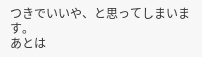つきでいいや、と思ってしまいます。
あとは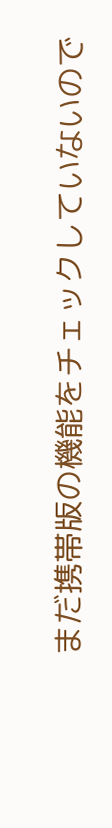まだ携帯版の機能をチェックしていないので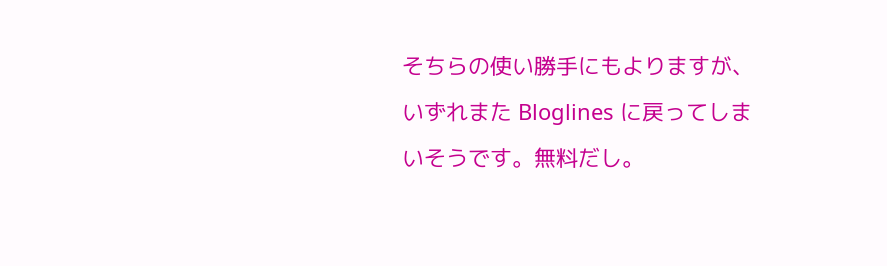そちらの使い勝手にもよりますが、いずれまた Bloglines に戻ってしまいそうです。無料だし。